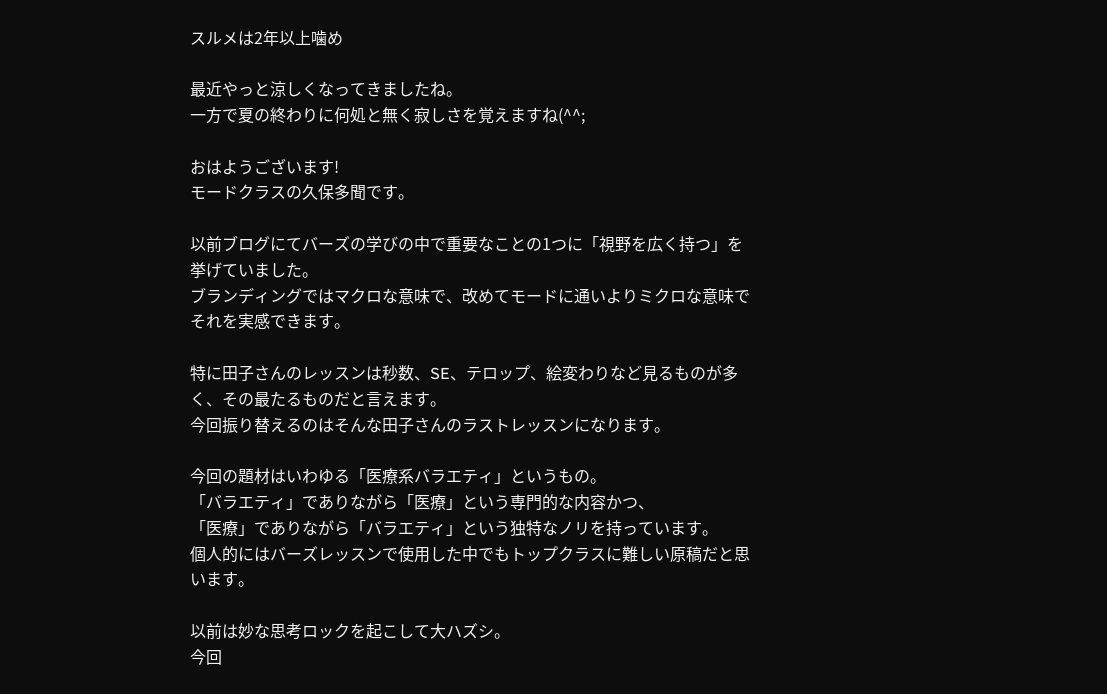スルメは2年以上噛め

最近やっと涼しくなってきましたね。
一方で夏の終わりに何処と無く寂しさを覚えますね(^^;

おはようございます!
モードクラスの久保多聞です。

以前ブログにてバーズの学びの中で重要なことの1つに「視野を広く持つ」を挙げていました。
ブランディングではマクロな意味で、改めてモードに通いよりミクロな意味でそれを実感できます。

特に田子さんのレッスンは秒数、SE、テロップ、絵変わりなど見るものが多く、その最たるものだと言えます。
今回振り替えるのはそんな田子さんのラストレッスンになります。

今回の題材はいわゆる「医療系バラエティ」というもの。
「バラエティ」でありながら「医療」という専門的な内容かつ、
「医療」でありながら「バラエティ」という独特なノリを持っています。
個人的にはバーズレッスンで使用した中でもトップクラスに難しい原稿だと思います。

以前は妙な思考ロックを起こして大ハズシ。
今回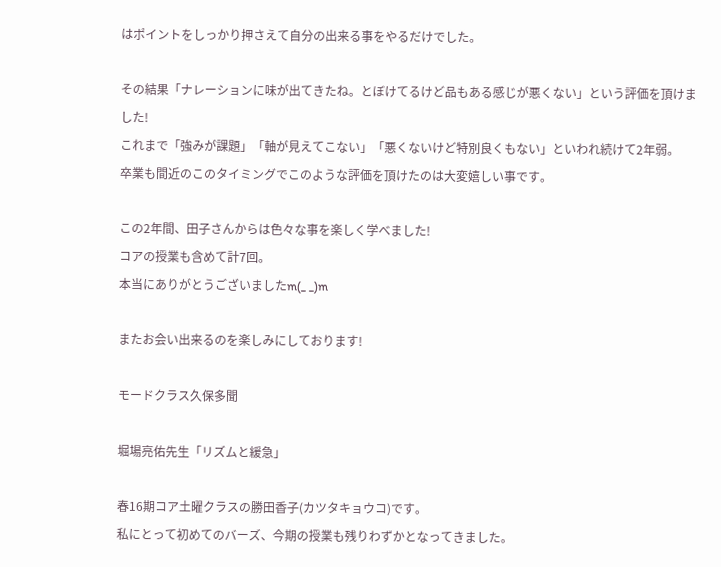はポイントをしっかり押さえて自分の出来る事をやるだけでした。

その結果「ナレーションに味が出てきたね。とぼけてるけど品もある感じが悪くない」という評価を頂けました!
これまで「強みが課題」「軸が見えてこない」「悪くないけど特別良くもない」といわれ続けて2年弱。
卒業も間近のこのタイミングでこのような評価を頂けたのは大変嬉しい事です。

この2年間、田子さんからは色々な事を楽しく学べました!
コアの授業も含めて計7回。
本当にありがとうございましたm(_ _)m

またお会い出来るのを楽しみにしております!

モードクラス久保多聞

堀場亮佑先生「リズムと緩急」

春16期コア土曜クラスの勝田香子(カツタキョウコ)です。
私にとって初めてのバーズ、今期の授業も残りわずかとなってきました。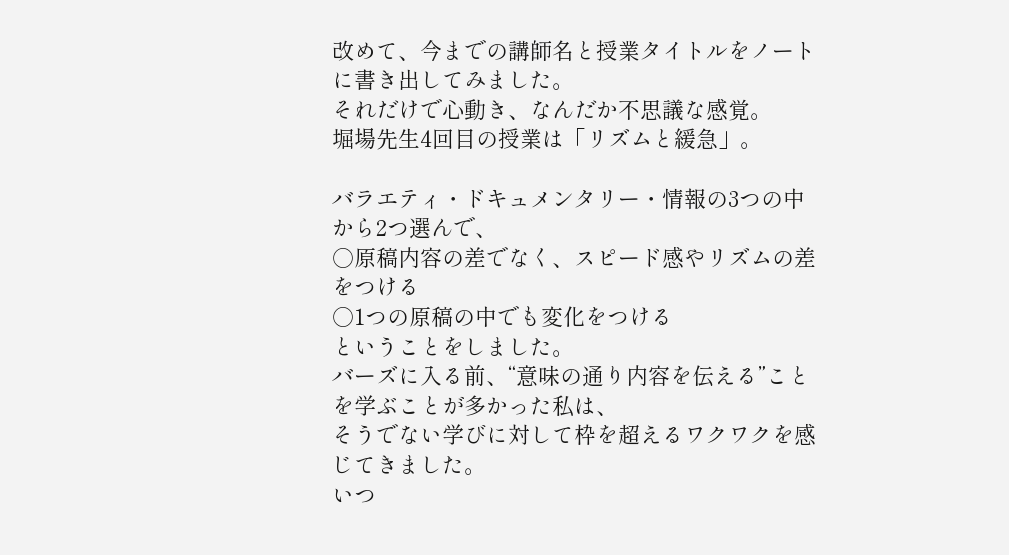改めて、今までの講師名と授業タイトルをノートに書き出してみました。
それだけで心動き、なんだか不思議な感覚。
堀場先生4回目の授業は「リズムと緩急」。

バラエティ・ドキュメンタリー・情報の3つの中から2つ選んで、
○原稿内容の差でなく、スピード感やリズムの差をつける
○1つの原稿の中でも変化をつける
ということをしました。
バーズに入る前、“意味の通り内容を伝える”ことを学ぶことが多かった私は、
そうでない学びに対して枠を超えるワクワクを感じてきました。
いつ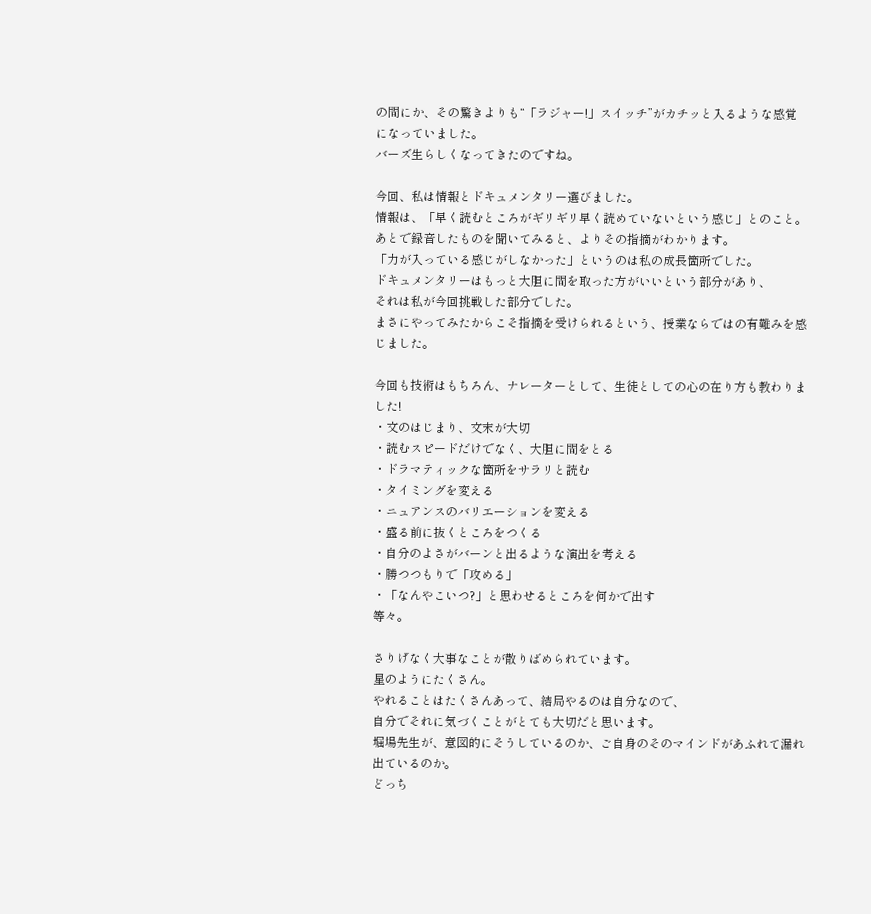の間にか、その驚きよりも“「ラジャー!」スイッチ”がカチッと入るような感覚になっていました。
バーズ生らしくなってきたのですね。

今回、私は情報とドキュメンタリー選びました。
情報は、「早く読むところがギリギリ早く読めていないという感じ」とのこと。
あとで録音したものを聞いてみると、よりその指摘がわかります。
「力が入っている感じがしなかった」というのは私の成長箇所でした。
ドキュメンタリーはもっと大胆に間を取った方がいいという部分があり、
それは私が今回挑戦した部分でした。
まさにやってみたからこそ指摘を受けられるという、授業ならではの有難みを感じました。

今回も技術はもちろん、ナレーターとして、生徒としての心の在り方も教わりました!
・文のはじまり、文末が大切
・読むスピードだけでなく、大胆に間をとる
・ドラマティックな箇所をサラリと読む
・タイミングを変える
・ニュアンスのバリエーションを変える
・盛る前に抜くところをつくる
・自分のよさがバーンと出るような演出を考える
・勝つつもりで「攻める」
・「なんやこいつ?」と思わせるところを何かで出す
等々。

さりげなく大事なことが散りばめられています。
星のようにたくさん。
やれることはたくさんあって、結局やるのは自分なので、
自分でそれに気づくことがとても大切だと思います。
堀場先生が、意図的にそうしているのか、ご自身のそのマインドがあふれて漏れ出ているのか。
どっち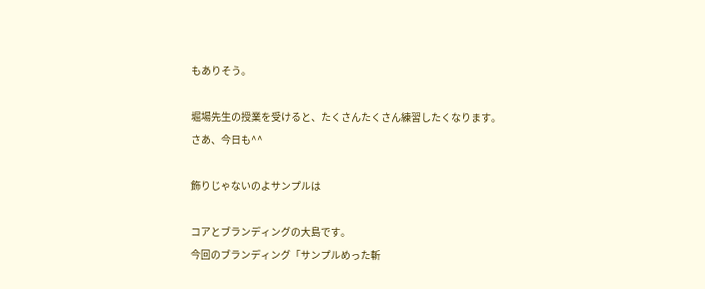もありそう。

堀場先生の授業を受けると、たくさんたくさん練習したくなります。
さあ、今日も^^

飾りじゃないのよサンプルは

コアとブランディングの大島です。
今回のブランディング「サンプルめった斬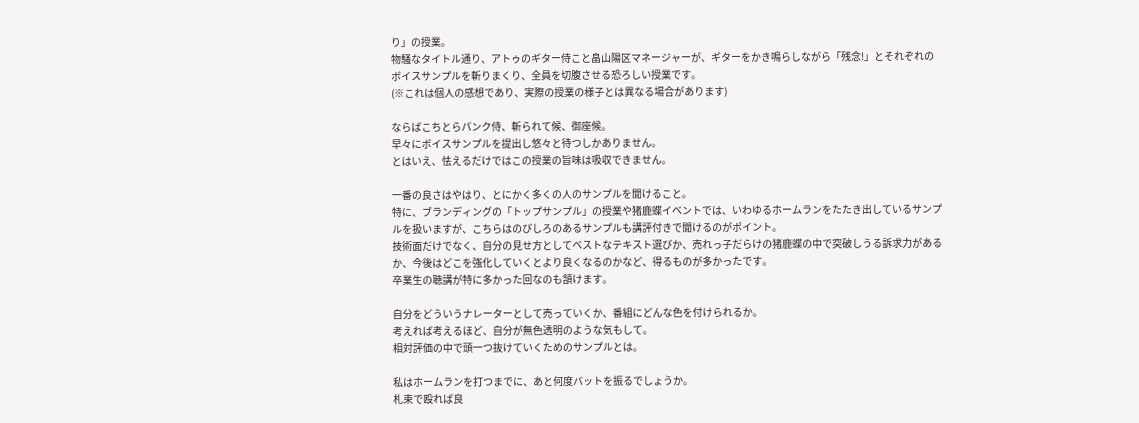り」の授業。
物騒なタイトル通り、アトゥのギター侍こと畠山陽区マネージャーが、ギターをかき鳴らしながら「残念!」とそれぞれのボイスサンプルを斬りまくり、全員を切腹させる恐ろしい授業です。
(※これは個人の感想であり、実際の授業の様子とは異なる場合があります)

ならばこちとらパンク侍、斬られて候、御座候。
早々にボイスサンプルを提出し悠々と待つしかありません。
とはいえ、怯えるだけではこの授業の旨味は吸収できません。

一番の良さはやはり、とにかく多くの人のサンプルを聞けること。
特に、ブランディングの「トップサンプル」の授業や猪鹿蝶イベントでは、いわゆるホームランをたたき出しているサンプルを扱いますが、こちらはのびしろのあるサンプルも講評付きで聞けるのがポイント。
技術面だけでなく、自分の見せ方としてベストなテキスト選びか、売れっ子だらけの猪鹿蝶の中で突破しうる訴求力があるか、今後はどこを強化していくとより良くなるのかなど、得るものが多かったです。
卒業生の聴講が特に多かった回なのも頷けます。

自分をどういうナレーターとして売っていくか、番組にどんな色を付けられるか。
考えれば考えるほど、自分が無色透明のような気もして。
相対評価の中で頭一つ抜けていくためのサンプルとは。

私はホームランを打つまでに、あと何度バットを振るでしょうか。
札束で殴れば良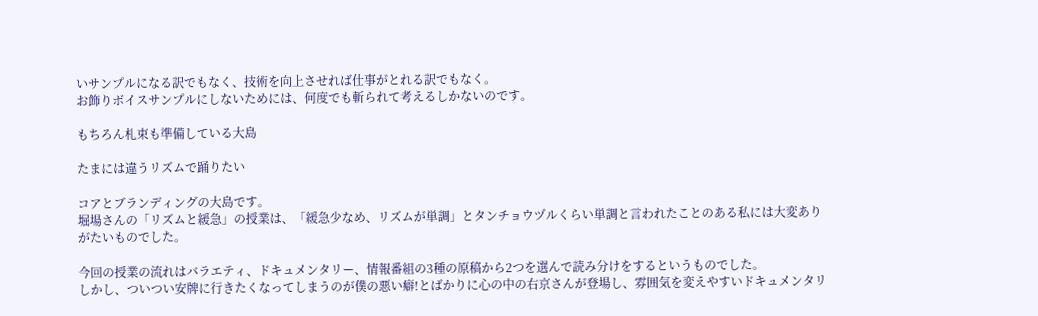いサンプルになる訳でもなく、技術を向上させれば仕事がとれる訳でもなく。
お飾りボイスサンプルにしないためには、何度でも斬られて考えるしかないのです。

もちろん札束も準備している大島

たまには違うリズムで踊りたい

コアとブランディングの大島です。
堀場さんの「リズムと緩急」の授業は、「緩急少なめ、リズムが単調」とタンチョウヅルくらい単調と言われたことのある私には大変ありがたいものでした。

今回の授業の流れはバラエティ、ドキュメンタリー、情報番組の3種の原稿から2つを選んで読み分けをするというものでした。
しかし、ついつい安牌に行きたくなってしまうのが僕の悪い癖!とばかりに心の中の右京さんが登場し、雰囲気を変えやすいドキュメンタリ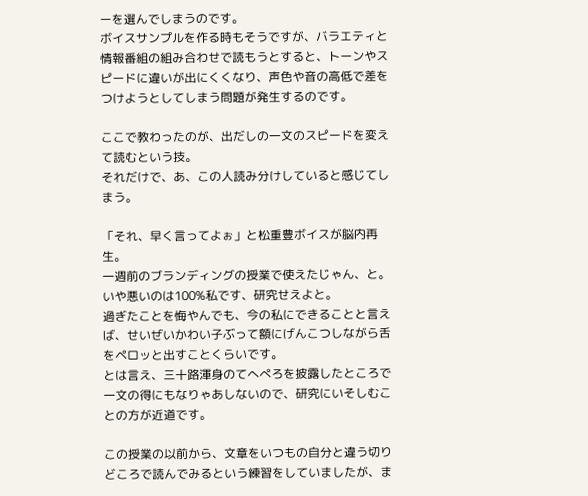ーを選んでしまうのです。
ボイスサンプルを作る時もそうですが、バラエティと情報番組の組み合わせで読もうとすると、トーンやスピードに違いが出にくくなり、声色や音の高低で差をつけようとしてしまう問題が発生するのです。

ここで教わったのが、出だしの一文のスピードを変えて読むという技。
それだけで、あ、この人読み分けしていると感じてしまう。

「それ、早く言ってよぉ」と松重豊ボイスが脳内再生。
一週前のブランディングの授業で使えたじゃん、と。
いや悪いのは100%私です、研究せえよと。
過ぎたことを悔やんでも、今の私にできることと言えば、せいぜいかわい子ぶって額にげんこつしながら舌をペロッと出すことくらいです。
とは言え、三十路渾身のてへぺろを披露したところで一文の得にもなりゃあしないので、研究にいそしむことの方が近道です。

この授業の以前から、文章をいつもの自分と違う切りどころで読んでみるという練習をしていましたが、ま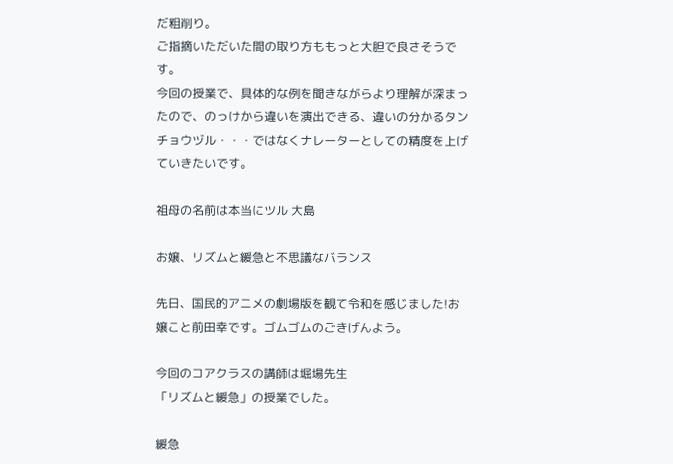だ粗削り。
ご指摘いただいた間の取り方ももっと大胆で良さそうです。
今回の授業で、具体的な例を聞きながらより理解が深まったので、のっけから違いを演出できる、違いの分かるタンチョウヅル・・・ではなくナレーターとしての精度を上げていきたいです。

祖母の名前は本当にツル 大島

お嬢、リズムと緩急と不思議なバランス

先日、国民的アニメの劇場版を観て令和を感じました!お嬢こと前田幸です。ゴムゴムのごきげんよう。

今回のコアクラスの講師は堀場先生
「リズムと緩急」の授業でした。

緩急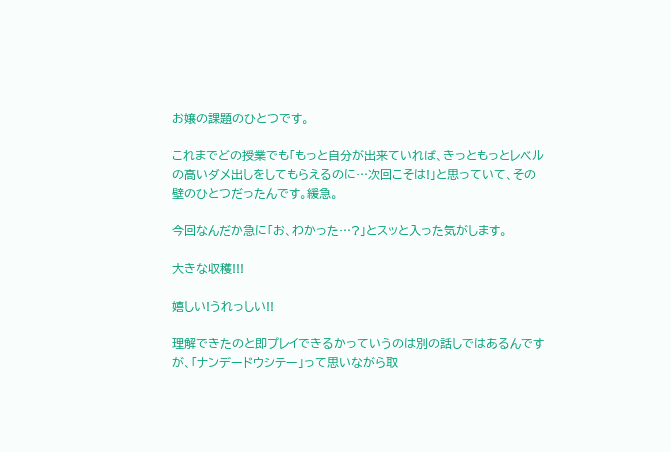お嬢の課題のひとつです。

これまでどの授業でも「もっと自分が出来ていれば、きっともっとレベルの高いダメ出しをしてもらえるのに…次回こそは!」と思っていて、その壁のひとつだったんです。緩急。

今回なんだか急に「お、わかった…?」とスッと入った気がします。

大きな収穫!!!

嬉しい!うれっしい!!

理解できたのと即プレイできるかっていうのは別の話しではあるんですが、「ナンデードウシテー」って思いながら取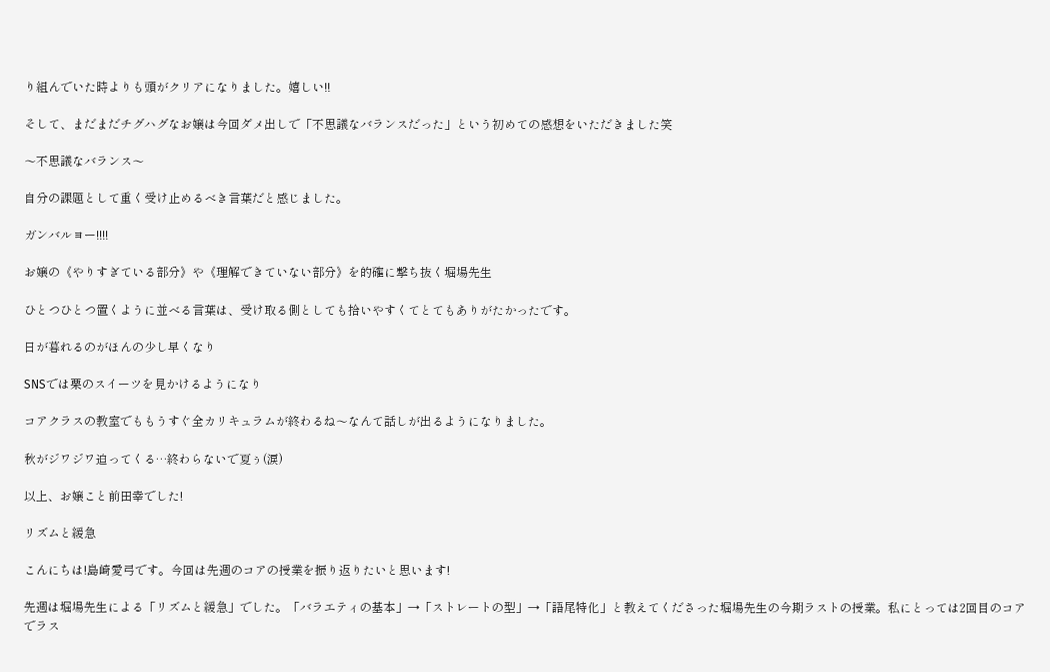り組んでいた時よりも頭がクリアになりました。嬉しい!!

そして、まだまだチグハグなお嬢は今回ダメ出しで「不思議なバランスだった」という初めての感想をいただきました笑

〜不思議なバランス〜

自分の課題として重く受け止めるべき言葉だと感じました。

ガンバルヨー!!!!

お嬢の《やりすぎている部分》や《理解できていない部分》を的確に撃ち抜く堀場先生

ひとつひとつ置くように並べる言葉は、受け取る側としても拾いやすくてとてもありがたかったです。

日が暮れるのがほんの少し早くなり

SNSでは栗のスイーツを見かけるようになり

コアクラスの教室でももうすぐ全カリキュラムが終わるね〜なんて話しが出るようになりました。

秋がジワジワ迫ってくる…終わらないで夏ぅ(涙)

以上、お嬢こと前田幸でした!

リズムと緩急

こんにちは!島崎愛弓です。今回は先週のコアの授業を振り返りたいと思います!

先週は堀場先生による「リズムと緩急」でした。「バラエティの基本」→「ストレートの型」→「語尾特化」と教えてくださった堀場先生の今期ラストの授業。私にとっては2回目のコアでラス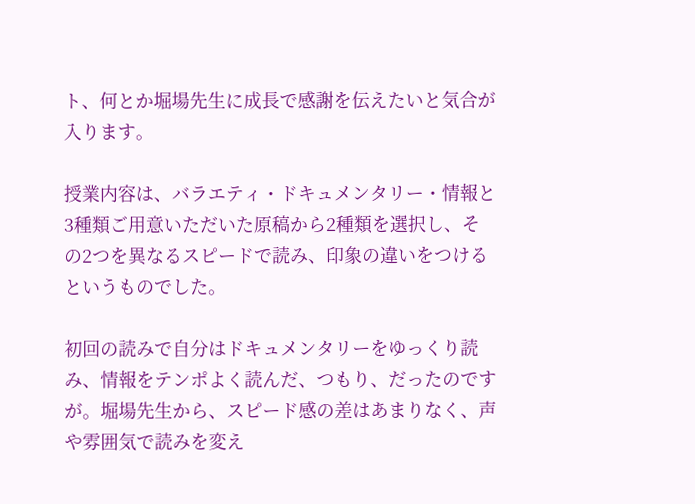ト、何とか堀場先生に成長で感謝を伝えたいと気合が入ります。

授業内容は、バラエティ・ドキュメンタリー・情報と3種類ご用意いただいた原稿から2種類を選択し、その2つを異なるスピードで読み、印象の違いをつけるというものでした。

初回の読みで自分はドキュメンタリーをゆっくり読み、情報をテンポよく読んだ、つもり、だったのですが。堀場先生から、スピード感の差はあまりなく、声や雰囲気で読みを変え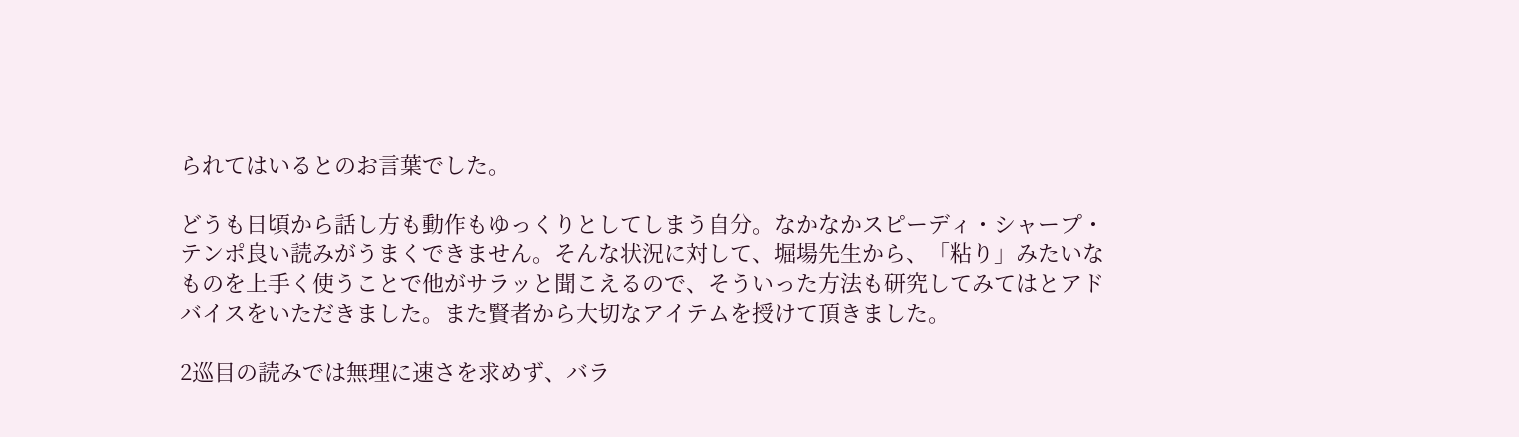られてはいるとのお言葉でした。

どうも日頃から話し方も動作もゆっくりとしてしまう自分。なかなかスピーディ・シャープ・テンポ良い読みがうまくできません。そんな状況に対して、堀場先生から、「粘り」みたいなものを上手く使うことで他がサラッと聞こえるので、そういった方法も研究してみてはとアドバイスをいただきました。また賢者から大切なアイテムを授けて頂きました。

2巡目の読みでは無理に速さを求めず、バラ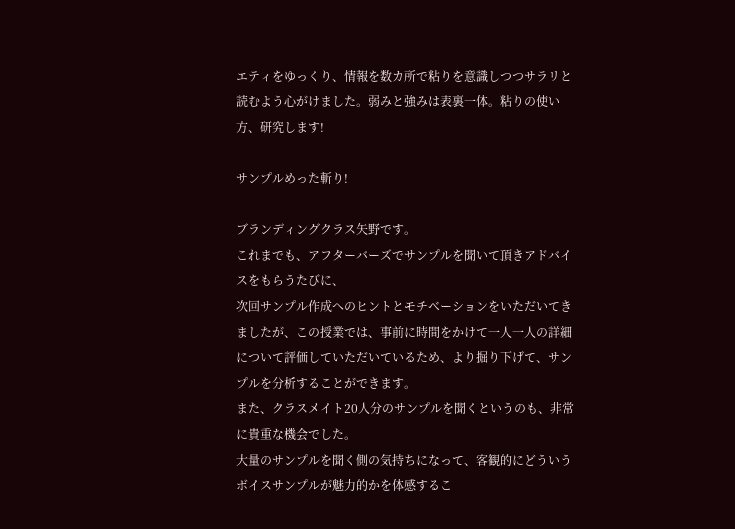エティをゆっくり、情報を数カ所で粘りを意識しつつサラリと読むよう心がけました。弱みと強みは表裏一体。粘りの使い方、研究します!

サンプルめった斬り!

ブランディングクラス矢野です。
これまでも、アフターバーズでサンプルを聞いて頂きアドバイスをもらうたびに、
次回サンプル作成へのヒントとモチベーションをいただいてきましたが、この授業では、事前に時間をかけて一人一人の詳細について評価していただいているため、より掘り下げて、サンプルを分析することができます。
また、クラスメイト20人分のサンプルを聞くというのも、非常に貴重な機会でした。
大量のサンプルを聞く側の気持ちになって、客観的にどういうボイスサンプルが魅力的かを体感するこ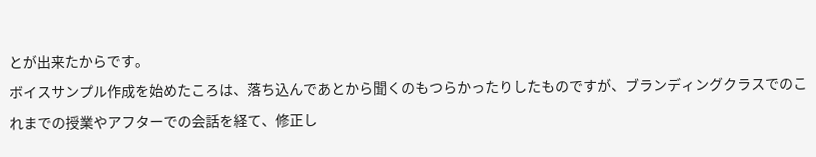とが出来たからです。
ボイスサンプル作成を始めたころは、落ち込んであとから聞くのもつらかったりしたものですが、ブランディングクラスでのこれまでの授業やアフターでの会話を経て、修正し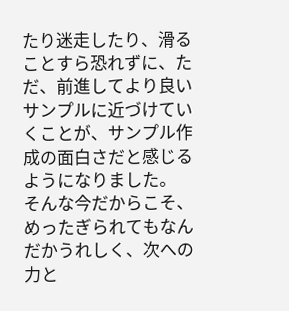たり迷走したり、滑ることすら恐れずに、ただ、前進してより良いサンプルに近づけていくことが、サンプル作成の面白さだと感じるようになりました。
そんな今だからこそ、めったぎられてもなんだかうれしく、次への力と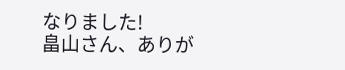なりました!
畠山さん、ありが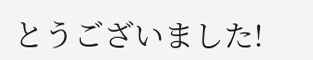とうございました!